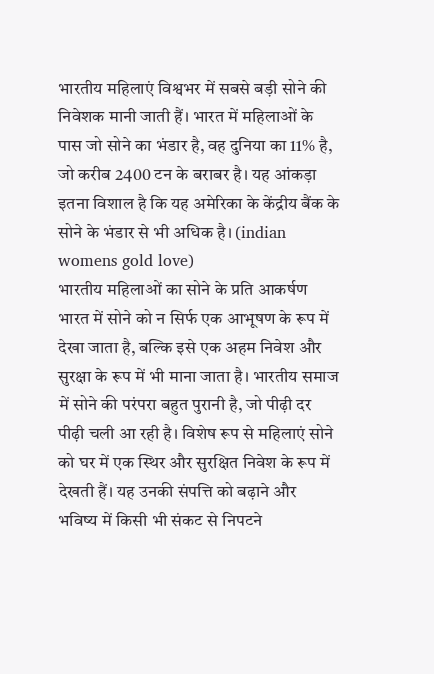भारतीय महिलाएं विश्वभर में सबसे बड़ी सोने की निवेशक मानी जाती हैं। भारत में महिलाओं के पास जो सोने का भंडार है, वह दुनिया का 11% है, जो करीब 2400 टन के बराबर है। यह आंकड़ा इतना विशाल है कि यह अमेरिका के केंद्रीय बैंक के सोने के भंडार से भी अधिक है। (indian womens gold love)
भारतीय महिलाओं का सोने के प्रति आकर्षण
भारत में सोने को न सिर्फ एक आभूषण के रूप में देखा जाता है, बल्कि इसे एक अहम निवेश और सुरक्षा के रूप में भी माना जाता है। भारतीय समाज में सोने की परंपरा बहुत पुरानी है, जो पीढ़ी दर पीढ़ी चली आ रही है। विशेष रूप से महिलाएं सोने को घर में एक स्थिर और सुरक्षित निवेश के रूप में देखती हैं। यह उनकी संपत्ति को बढ़ाने और भविष्य में किसी भी संकट से निपटने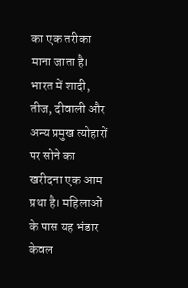का एक तरीका माना जाता है।
भारत में शादी, तीज, दीवाली और अन्य प्रमुख त्योहारों पर सोने का खरीदना एक आम प्रथा है। महिलाओं के पास यह भंडार केवल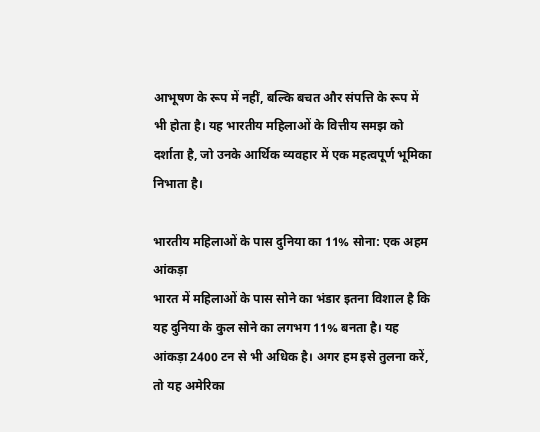आभूषण के रूप में नहीं, बल्कि बचत और संपत्ति के रूप में भी होता है। यह भारतीय महिलाओं के वित्तीय समझ को दर्शाता है, जो उनके आर्थिक व्यवहार में एक महत्वपूर्ण भूमिका निभाता है।

भारतीय महिलाओं के पास दुनिया का 11% सोना: एक अहम आंकड़ा
भारत में महिलाओं के पास सोने का भंडार इतना विशाल है कि यह दुनिया के कुल सोने का लगभग 11% बनता है। यह आंकड़ा 2400 टन से भी अधिक है। अगर हम इसे तुलना करें, तो यह अमेरिका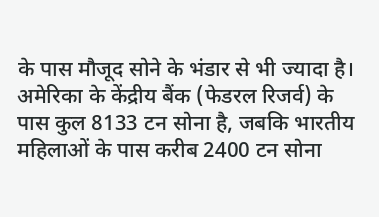के पास मौजूद सोने के भंडार से भी ज्यादा है। अमेरिका के केंद्रीय बैंक (फेडरल रिजर्व) के पास कुल 8133 टन सोना है, जबकि भारतीय महिलाओं के पास करीब 2400 टन सोना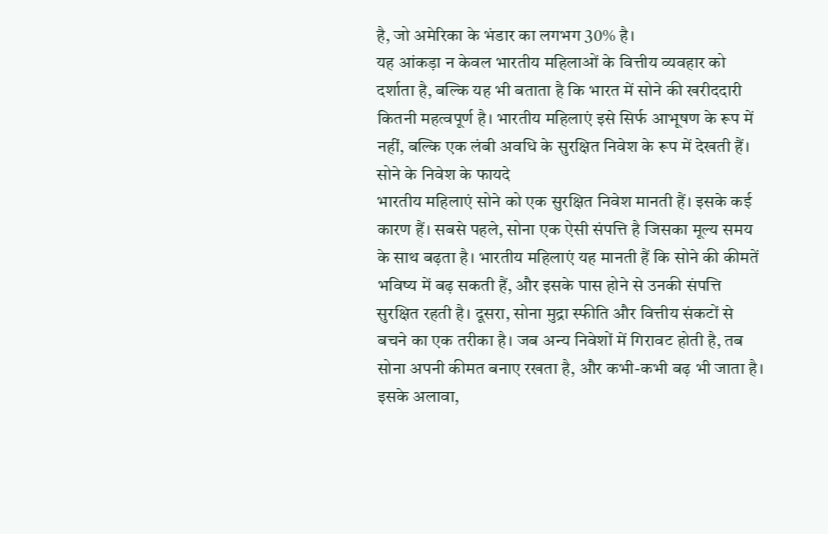है, जो अमेरिका के भंडार का लगभग 30% है।
यह आंकड़ा न केवल भारतीय महिलाओं के वित्तीय व्यवहार को दर्शाता है, बल्कि यह भी बताता है कि भारत में सोने की खरीददारी कितनी महत्वपूर्ण है। भारतीय महिलाएं इसे सिर्फ आभूषण के रूप में नहीं, बल्कि एक लंबी अवधि के सुरक्षित निवेश के रूप में देखती हैं।
सोने के निवेश के फायदे
भारतीय महिलाएं सोने को एक सुरक्षित निवेश मानती हैं। इसके कई कारण हैं। सबसे पहले, सोना एक ऐसी संपत्ति है जिसका मूल्य समय के साथ बढ़ता है। भारतीय महिलाएं यह मानती हैं कि सोने की कीमतें भविष्य में बढ़ सकती हैं, और इसके पास होने से उनकी संपत्ति सुरक्षित रहती है। दूसरा, सोना मुद्रा स्फीति और वित्तीय संकटों से बचने का एक तरीका है। जब अन्य निवेशों में गिरावट होती है, तब सोना अपनी कीमत बनाए रखता है, और कभी-कभी बढ़ भी जाता है।
इसके अलावा,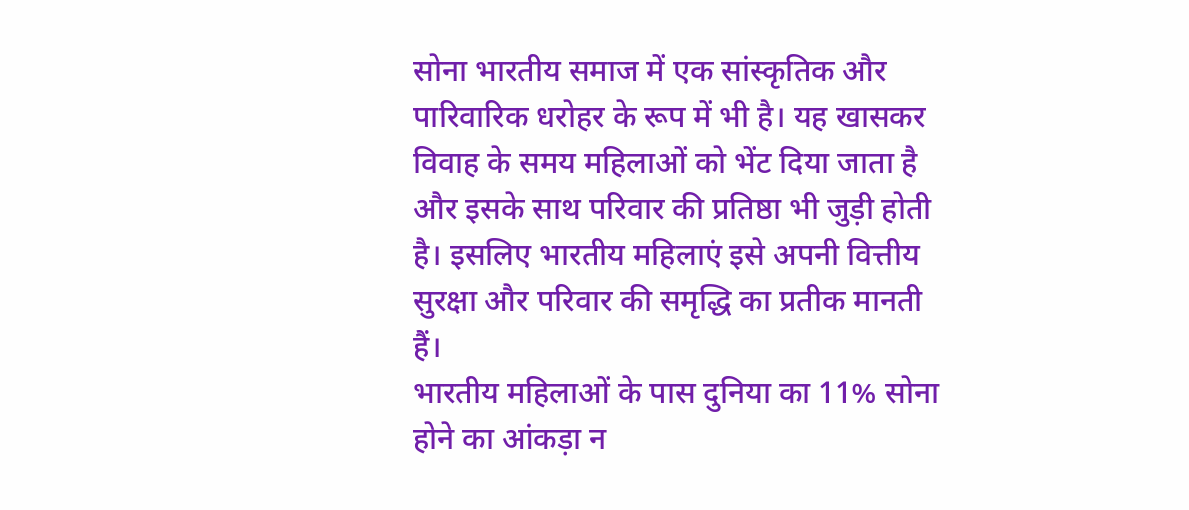सोना भारतीय समाज में एक सांस्कृतिक और पारिवारिक धरोहर के रूप में भी है। यह खासकर विवाह के समय महिलाओं को भेंट दिया जाता है और इसके साथ परिवार की प्रतिष्ठा भी जुड़ी होती है। इसलिए भारतीय महिलाएं इसे अपनी वित्तीय सुरक्षा और परिवार की समृद्धि का प्रतीक मानती हैं।
भारतीय महिलाओं के पास दुनिया का 11% सोना होने का आंकड़ा न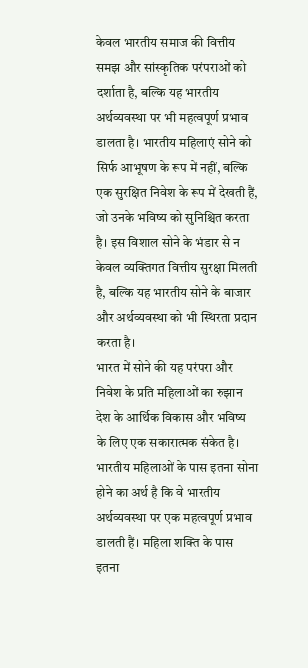केवल भारतीय समाज की वित्तीय समझ और सांस्कृतिक परंपराओं को दर्शाता है, बल्कि यह भारतीय अर्थव्यवस्था पर भी महत्वपूर्ण प्रभाव डालता है। भारतीय महिलाएं सोने को सिर्फ आभूषण के रूप में नहीं, बल्कि एक सुरक्षित निवेश के रूप में देखती हैं, जो उनके भविष्य को सुनिश्चित करता है। इस विशाल सोने के भंडार से न केवल व्यक्तिगत वित्तीय सुरक्षा मिलती है, बल्कि यह भारतीय सोने के बाजार और अर्थव्यवस्था को भी स्थिरता प्रदान करता है।
भारत में सोने की यह परंपरा और निवेश के प्रति महिलाओं का रुझान देश के आर्थिक विकास और भविष्य के लिए एक सकारात्मक संकेत है।
भारतीय महिलाओं के पास इतना सोना होने का अर्थ है कि वे भारतीय अर्थव्यवस्था पर एक महत्वपूर्ण प्रभाव डालती हैं। महिला शक्ति के पास इतना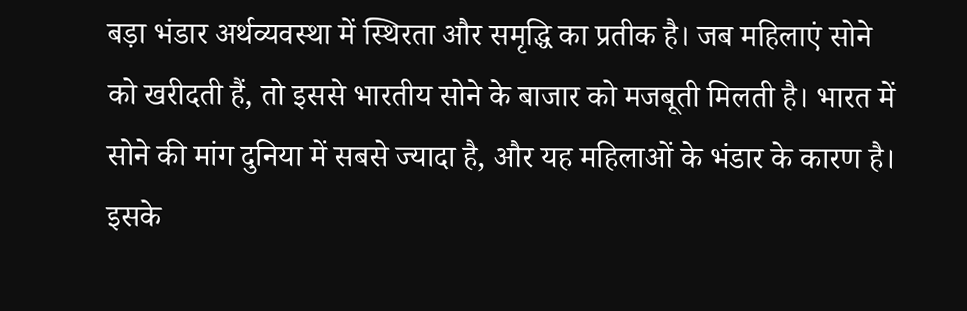बड़ा भंडार अर्थव्यवस्था में स्थिरता और समृद्धि का प्रतीक है। जब महिलाएं सोने को खरीदती हैं, तो इससे भारतीय सोने के बाजार को मजबूती मिलती है। भारत में सोने की मांग दुनिया में सबसे ज्यादा है, और यह महिलाओं के भंडार के कारण है।
इसके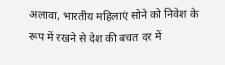अलावा, भारतीय महिलाएं सोने को निवेश के रूप में रखने से देश की बचत दर में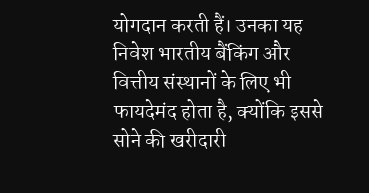योगदान करती हैं। उनका यह निवेश भारतीय बैंकिंग और वित्तीय संस्थानों के लिए भी फायदेमंद होता है, क्योंकि इससे सोने की खरीदारी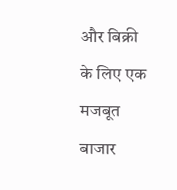और बिक्री के लिए एक मजबूत बाजार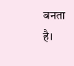बनता है।